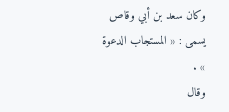وكان سعد بن أبي وقاص يسمى : « المستجاب الدعوة » .
وقال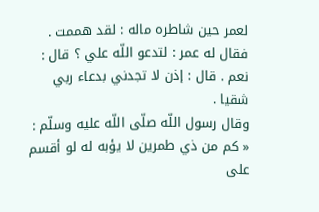لعمر حين شاطره ماله : لقد هممت . فقال له عمر : لتدعو اللّه علي ؟ قال : نعم . قال : إذن لا تجدني بدعاء ربي شقيا .
وقال رسول اللّه صلّى اللّه عليه وسلّم : « كم من ذي طمرين لا يؤبه له لو أقسم على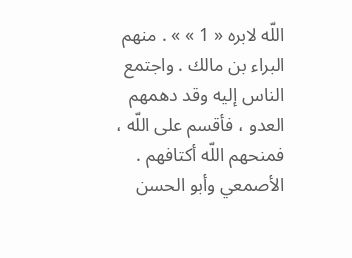اللّه لابره « 1 » » . منهم البراء بن مالك . واجتمع الناس إليه وقد دهمهم العدو ، فأقسم على اللّه ، فمنحهم اللّه أكتافهم .
الأصمعي وأبو الحسن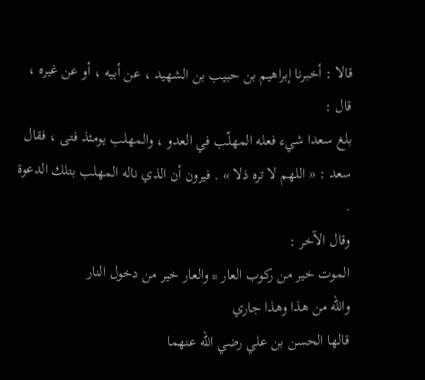قالا : أخبرنا إبراهيم بن حبيب بن الشهيد ، عن أبيه ، أو عن غيره ، قال :
بلغ سعدا شيء فعله المهلّب في العدو ، والمهلب يومئذ فتى ، فقال سعد : « اللهم لا تره ذلا » . فيرون أن الذي ناله المهلب بتلك الدعوة .
وقال الآخر :
الموت خير من ركوب العار * والعار خير من دخول النار
واللّه من هذا وهذا جاري
قالها الحسن بن علي رضي اللّه عنهما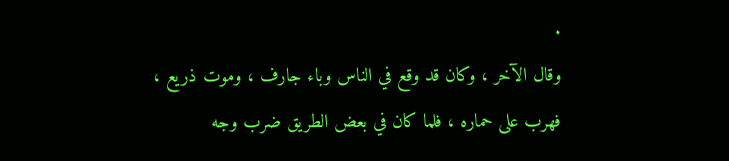.
وقال الآخر ، وكان قد وقع في الناس وباء جارف ، وموت ذريع ، فهرب على حماره ، فلما كان في بعض الطريق ضرب وجه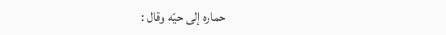حماره إلى حيّه وقال :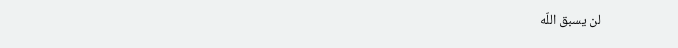لن يسبق اللّه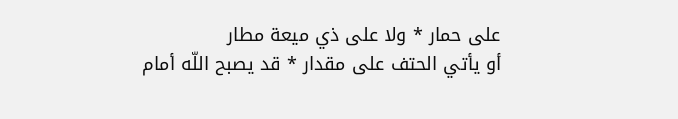على حمار * ولا على ذي ميعة مطار
أو يأتي الحتف على مقدار * قد يصبح اللّه أمام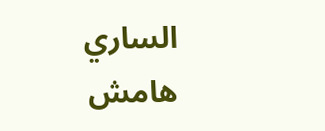الساري
هامش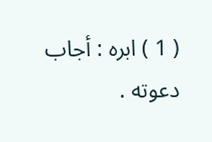( 1 ) ابره : أجاب دعوته .